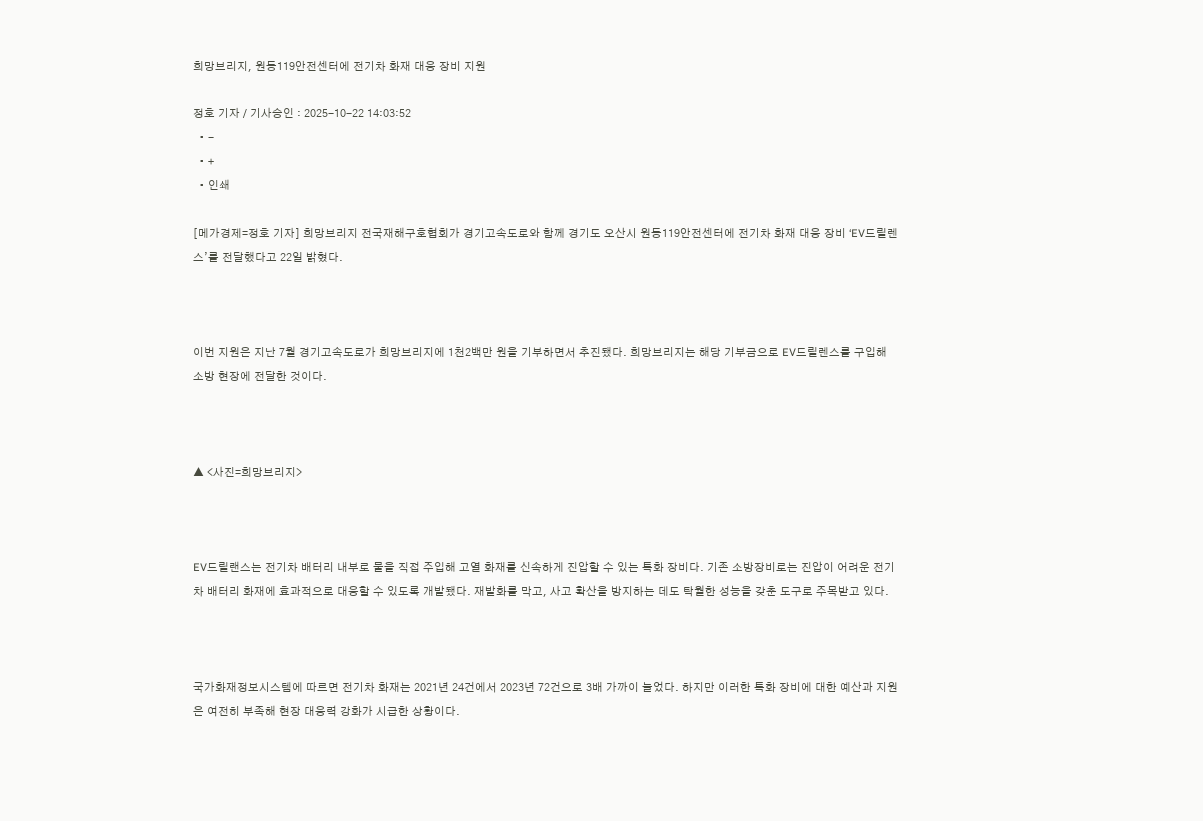희망브리지, 원동119안전센터에 전기차 화재 대응 장비 지원

정호 기자 / 기사승인 : 2025-10-22 14:03:52
  • -
  • +
  • 인쇄

[메가경제=정호 기자] 희망브리지 전국재해구호협회가 경기고속도로와 함께 경기도 오산시 원동119안전센터에 전기차 화재 대응 장비 ‘EV드릴렌스’를 전달했다고 22일 밝혔다.



이번 지원은 지난 7월 경기고속도로가 희망브리지에 1천2백만 원을 기부하면서 추진됐다. 희망브리지는 해당 기부금으로 EV드릴렌스를 구입해 소방 현장에 전달한 것이다.



▲ <사진=희망브리지>



EV드릴랜스는 전기차 배터리 내부로 물을 직접 주입해 고열 화재를 신속하게 진압할 수 있는 특화 장비다. 기존 소방장비로는 진압이 어려운 전기차 배터리 화재에 효과적으로 대응할 수 있도록 개발됐다. 재발화를 막고, 사고 확산을 방지하는 데도 탁월한 성능을 갖춘 도구로 주목받고 있다.



국가화재정보시스템에 따르면 전기차 화재는 2021년 24건에서 2023년 72건으로 3배 가까이 늘었다. 하지만 이러한 특화 장비에 대한 예산과 지원은 여전히 부족해 현장 대응력 강화가 시급한 상황이다.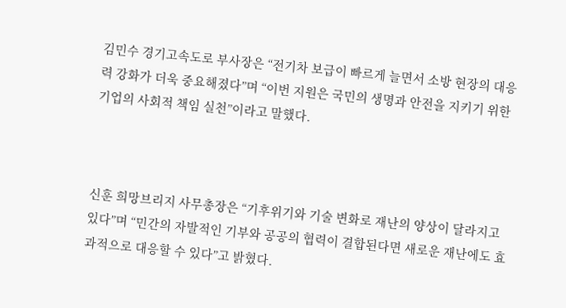김민수 경기고속도로 부사장은 “전기차 보급이 빠르게 늘면서 소방 현장의 대응력 강화가 더욱 중요해졌다”며 “이번 지원은 국민의 생명과 안전을 지키기 위한 기업의 사회적 책임 실천”이라고 말했다.



신훈 희망브리지 사무총장은 “기후위기와 기술 변화로 재난의 양상이 달라지고 있다”며 “민간의 자발적인 기부와 공공의 협력이 결합된다면 새로운 재난에도 효과적으로 대응할 수 있다”고 밝혔다.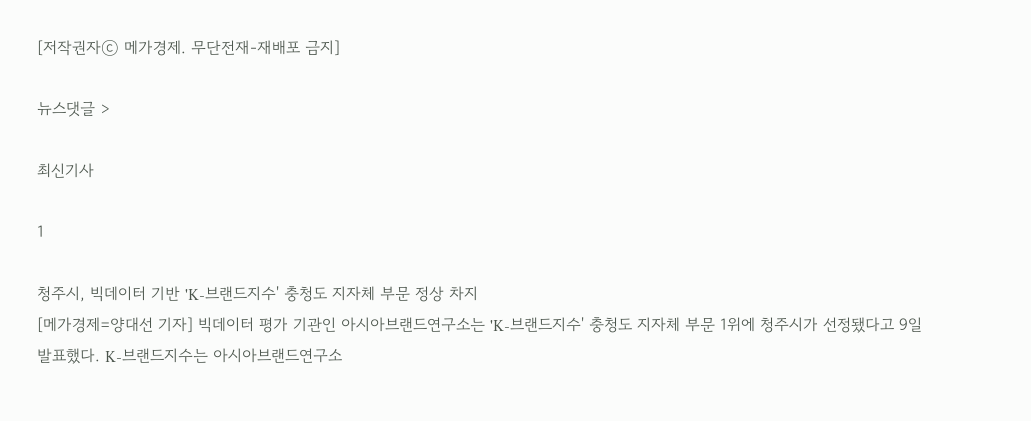[저작권자ⓒ 메가경제. 무단전재-재배포 금지]

뉴스댓글 >

최신기사

1

청주시, 빅데이터 기반 'K-브랜드지수' 충청도 지자체 부문 정상 차지
[메가경제=양대선 기자] 빅데이터 평가 기관인 아시아브랜드연구소는 'K-브랜드지수' 충청도 지자체 부문 1위에 청주시가 선정됐다고 9일 발표했다. K-브랜드지수는 아시아브랜드연구소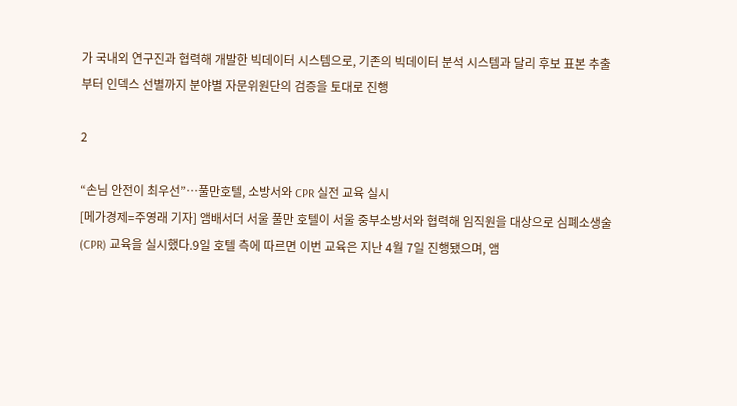가 국내외 연구진과 협력해 개발한 빅데이터 시스템으로, 기존의 빅데이터 분석 시스템과 달리 후보 표본 추출부터 인덱스 선별까지 분야별 자문위원단의 검증을 토대로 진행

2

“손님 안전이 최우선”…풀만호텔, 소방서와 CPR 실전 교육 실시
[메가경제=주영래 기자] 앰배서더 서울 풀만 호텔이 서울 중부소방서와 협력해 임직원을 대상으로 심폐소생술(CPR) 교육을 실시했다.9일 호텔 측에 따르면 이번 교육은 지난 4월 7일 진행됐으며, 앰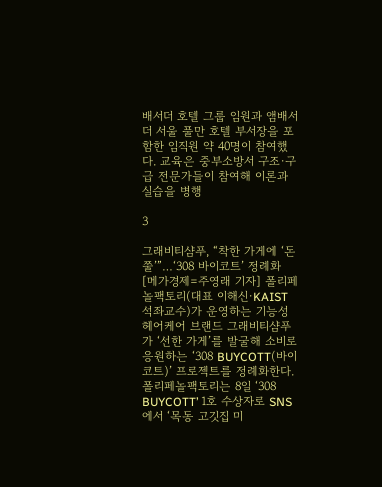배서더 호텔 그룹 임원과 앰배서더 서울 풀만 호텔 부서장을 포함한 임직원 약 40명이 참여했다. 교육은 중부소방서 구조·구급 전문가들이 참여해 이론과 실습을 병행

3

그래비티샴푸, “착한 가게에 ‘돈쭐’”…‘308 바이코트’ 정례화
[메가경제=주영래 기자] 폴리페놀팩토리(대표 이해신·KAIST 석좌교수)가 운영하는 기능성 헤어케어 브랜드 그래비티샴푸가 ‘선한 가게’를 발굴해 소비로 응원하는 ‘308 BUYCOTT(바이코트)’ 프로젝트를 정례화한다.폴리페놀팩토리는 8일 ‘308 BUYCOTT’ 1호 수상자로 SNS에서 ‘목동 고깃집 미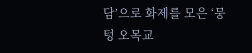담’으로 화제를 모은 ‘뭉텅 오목교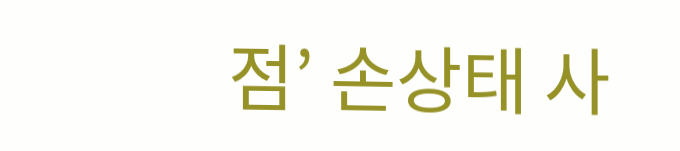점’ 손상태 사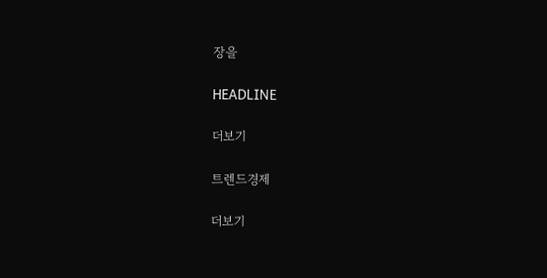장을

HEADLINE

더보기

트렌드경제

더보기